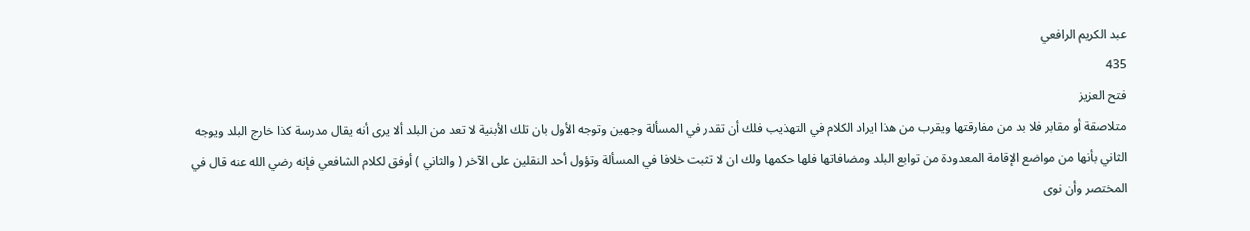عبد الكريم الرافعي
435
فتح العزيز
متلاصقة أو مقابر فلا بد من مفارقتها ويقرب من هذا ايراد الكلام في التهذيب فلك أن تقدر في المسألة وجهين وتوجه الأول بان تلك الأبنية لا تعد من البلد ألا يرى أنه يقال مدرسة كذا خارج البلد ويوجه الثاني بأنها من مواضع الإقامة المعدودة من توابع البلد ومضافاتها فلها حكمها ولك ان لا تثبت خلافا في المسألة وتؤول أحد النقلين على الآخر ( والثاني ) أوفق لكلام الشافعي فإنه رضي الله عنه قال في المختصر وأن نوى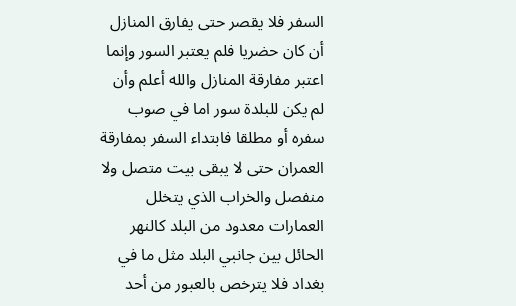السفر فلا يقصر حتى يفارق المنازل أن كان حضريا فلم يعتبر السور وإنما اعتبر مفارقة المنازل والله أعلم وأن لم يكن للبلدة سور اما في صوب سفره أو مطلقا فابتداء السفر بمفارقة العمران حتى لا يبقى بيت متصل ولا منفصل والخراب الذي يتخلل العمارات معدود من البلد كالنهر الحائل بين جانبي البلد مثل ما في بغداد فلا يترخص بالعبور من أحد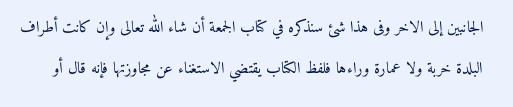الجانبين إلى الاخر وفى هذا شئ سنذكره في كتاب الجمعة أن شاء الله تعالى وإن كانت أطراف البلدة خربة ولا عمارة وراءها فلفظ الكتاب يقتضي الاستغناء عن مجاوزتها فإنه قال أو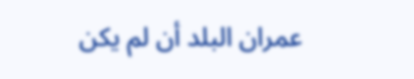عمران البلد أن لم يكن